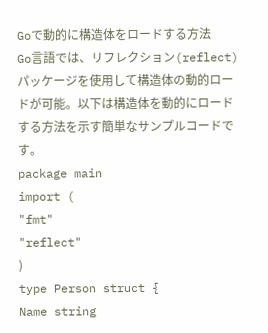Goで動的に構造体をロードする方法
Go言語では、リフレクション(reflect)パッケージを使用して構造体の動的ロードが可能。以下は構造体を動的にロードする方法を示す簡単なサンプルコードです。
package main
import (
"fmt"
"reflect"
)
type Person struct {
Name string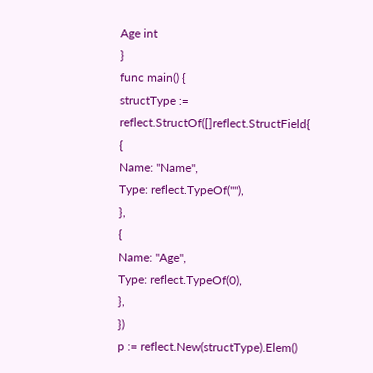Age int
}
func main() {
structType := reflect.StructOf([]reflect.StructField{
{
Name: "Name",
Type: reflect.TypeOf(""),
},
{
Name: "Age",
Type: reflect.TypeOf(0),
},
})
p := reflect.New(structType).Elem()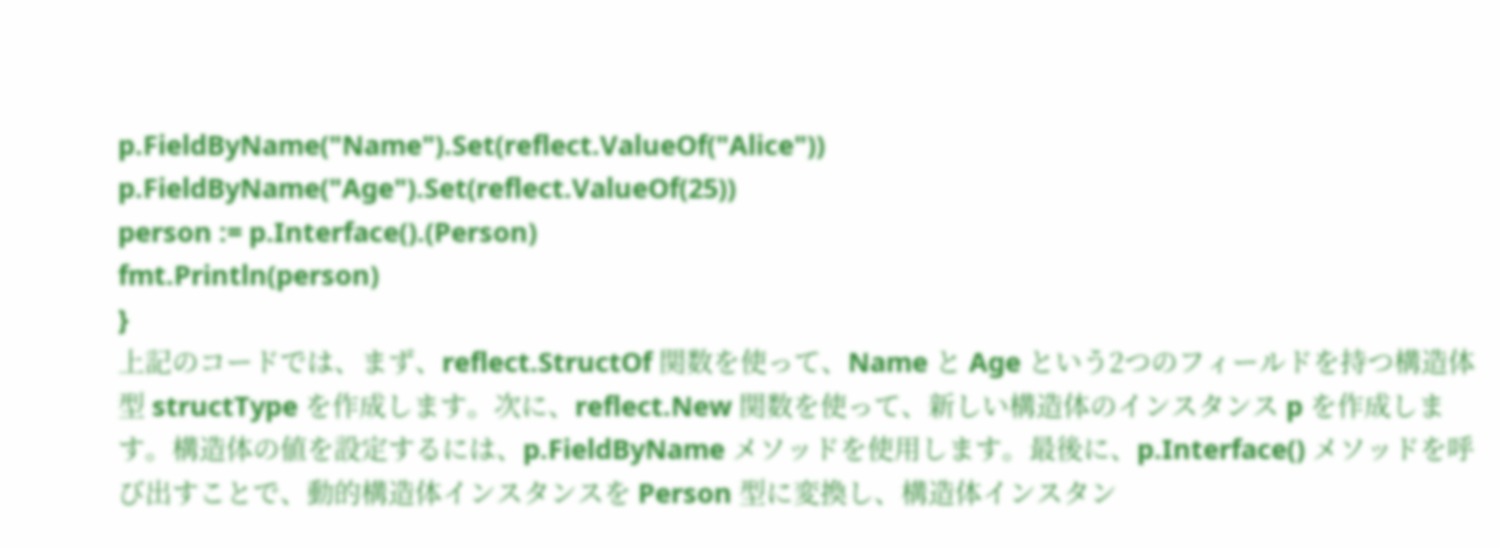p.FieldByName("Name").Set(reflect.ValueOf("Alice"))
p.FieldByName("Age").Set(reflect.ValueOf(25))
person := p.Interface().(Person)
fmt.Println(person)
}
上記のコードでは、まず、reflect.StructOf 関数を使って、Name と Age という2つのフィールドを持つ構造体型 structType を作成します。次に、reflect.New 関数を使って、新しい構造体のインスタンス p を作成します。構造体の値を設定するには、p.FieldByName メソッドを使用します。最後に、p.Interface() メソッドを呼び出すことで、動的構造体インスタンスを Person 型に変換し、構造体インスタン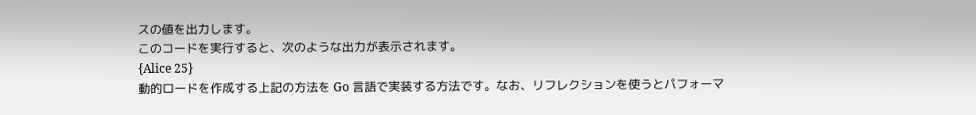スの値を出力します。
このコードを実行すると、次のような出力が表示されます。
{Alice 25}
動的ロードを作成する上記の方法を Go 言語で実装する方法です。なお、リフレクションを使うとパフォーマ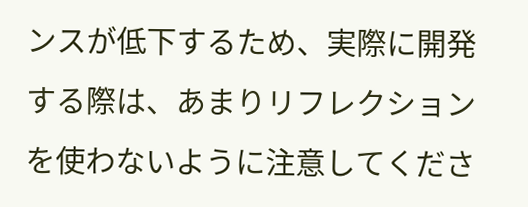ンスが低下するため、実際に開発する際は、あまりリフレクションを使わないように注意してくださ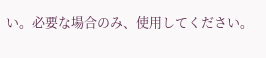い。必要な場合のみ、使用してください。